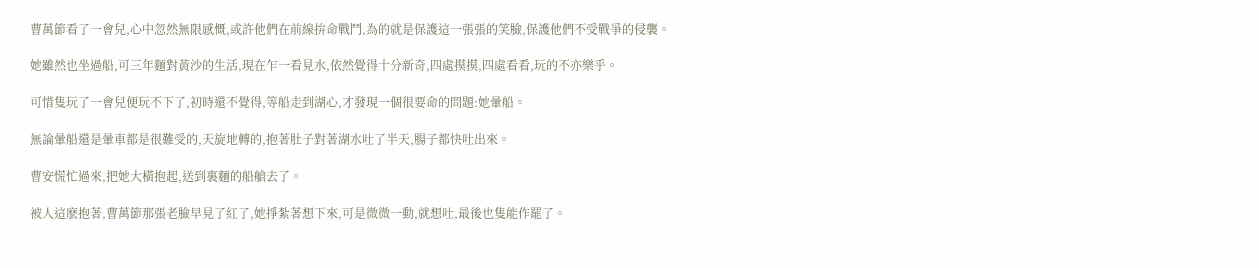曹萬節看了一會兒,心中忽然無限感慨,或許他們在前線拚命戰鬥,為的就是保護這一張張的笑臉,保護他們不受戰爭的侵襲。

她雖然也坐過船,可三年麵對黃沙的生活,現在乍一看見水,依然覺得十分新奇,四處摸摸,四處看看,玩的不亦樂乎。

可惜隻玩了一會兒便玩不下了,初時還不覺得,等船走到湖心,才發現一個很要命的問題:她暈船。

無論暈船還是暈車都是很難受的,天旋地轉的,抱著肚子對著湖水吐了半天,腸子都快吐出來。

曹安慌忙過來,把她大橫抱起,送到裏麵的船艙去了。

被人這麽抱著,曹萬節那張老臉早見了紅了,她掙紮著想下來,可是微微一動,就想吐,最後也隻能作罷了。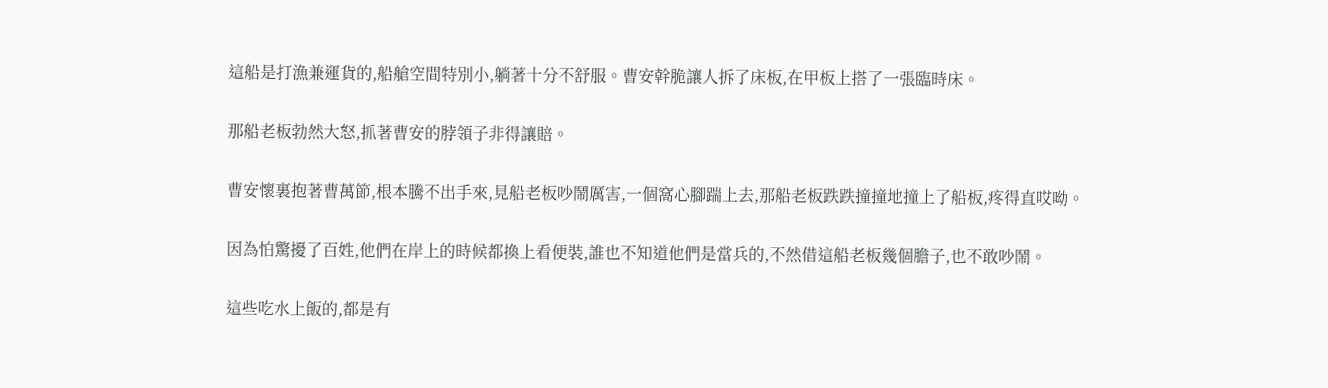這船是打漁兼運貨的,船艙空間特別小,躺著十分不舒服。曹安幹脆讓人拆了床板,在甲板上搭了一張臨時床。

那船老板勃然大怒,抓著曹安的脖領子非得讓賠。

曹安懷裏抱著曹萬節,根本騰不出手來,見船老板吵鬧厲害,一個窩心腳踹上去,那船老板跌跌撞撞地撞上了船板,疼得直哎呦。

因為怕驚擾了百姓,他們在岸上的時候都換上看便裝,誰也不知道他們是當兵的,不然借這船老板幾個膽子,也不敢吵鬧。

這些吃水上飯的,都是有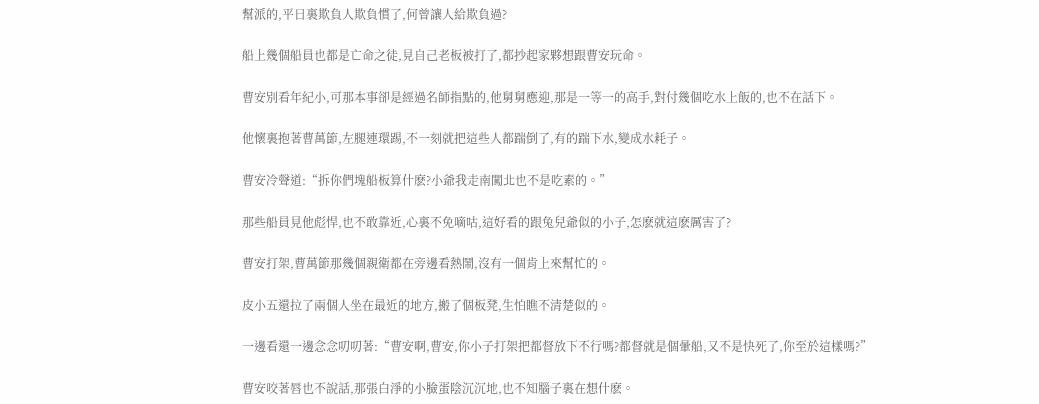幫派的,平日裏欺負人欺負慣了,何曾讓人給欺負過?

船上幾個船員也都是亡命之徒,見自己老板被打了,都抄起家夥想跟曹安玩命。

曹安別看年紀小,可那本事卻是經過名師指點的,他舅舅應迎,那是一等一的高手,對付幾個吃水上飯的,也不在話下。

他懷裏抱著曹萬節,左腿連環踢,不一刻就把這些人都踹倒了,有的踹下水,變成水耗子。

曹安冷聲道:“拆你們塊船板算什麽?小爺我走南闖北也不是吃素的。”

那些船員見他彪悍,也不敢靠近,心裏不免嘀咕,這好看的跟兔兒爺似的小子,怎麽就這麽厲害了?

曹安打架,曹萬節那幾個親衛都在旁邊看熱鬧,沒有一個肯上來幫忙的。

皮小五還拉了兩個人坐在最近的地方,搬了個板凳,生怕瞧不清楚似的。

一邊看還一邊念念叨叨著:“曹安啊,曹安,你小子打架把都督放下不行嗎?都督就是個暈船,又不是快死了,你至於這樣嗎?”

曹安咬著唇也不說話,那張白淨的小臉蛋陰沉沉地,也不知腦子裏在想什麽。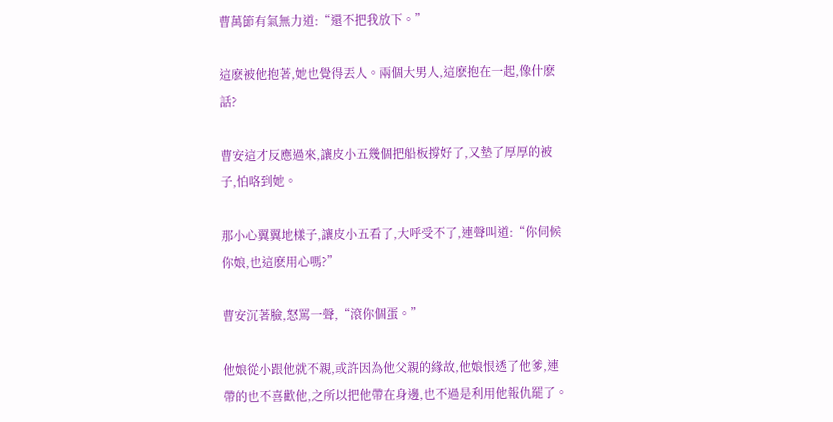曹萬節有氣無力道:“還不把我放下。”

這麽被他抱著,她也覺得丟人。兩個大男人,這麽抱在一起,像什麽話?

曹安這才反應過來,讓皮小五幾個把船板撐好了,又墊了厚厚的被子,怕咯到她。

那小心翼翼地樣子,讓皮小五看了,大呼受不了,連聲叫道:“你伺候你娘,也這麽用心嗎?”

曹安沉著臉,怒罵一聲,“滾你個蛋。”

他娘從小跟他就不親,或許因為他父親的緣故,他娘恨透了他爹,連帶的也不喜歡他,之所以把他帶在身邊,也不過是利用他報仇罷了。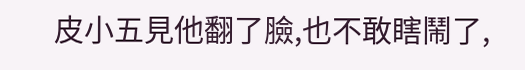皮小五見他翻了臉,也不敢瞎鬧了,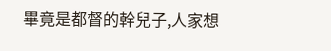畢竟是都督的幹兒子,人家想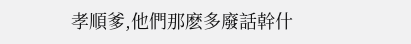孝順爹,他們那麽多廢話幹什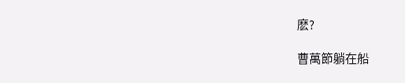麽?

曹萬節躺在船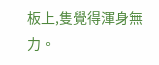板上,隻覺得渾身無力。